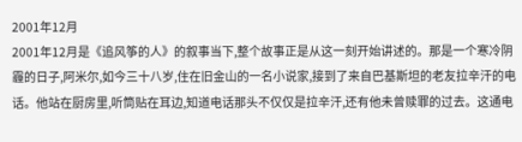2001年12月
2001年12月是《追风筝的人》的叙事当下,整个故事正是从这一刻开始讲述的。那是一个寒冷阴霾的日子,阿米尔,如今三十八岁,住在旧金山的一名小说家,接到了来自巴基斯坦的老友拉辛汗的电话。他站在厨房里,听筒贴在耳边,知道电话那头不仅仅是拉辛汗,还有他未曾赎罪的过去。这通电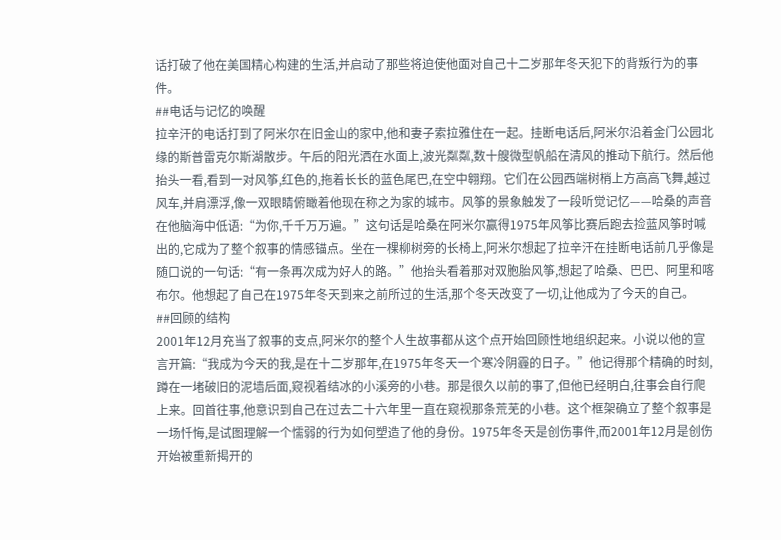话打破了他在美国精心构建的生活,并启动了那些将迫使他面对自己十二岁那年冬天犯下的背叛行为的事件。
##电话与记忆的唤醒
拉辛汗的电话打到了阿米尔在旧金山的家中,他和妻子索拉雅住在一起。挂断电话后,阿米尔沿着金门公园北缘的斯普雷克尔斯湖散步。午后的阳光洒在水面上,波光粼粼,数十艘微型帆船在清风的推动下航行。然后他抬头一看,看到一对风筝,红色的,拖着长长的蓝色尾巴,在空中翱翔。它们在公园西端树梢上方高高飞舞,越过风车,并肩漂浮,像一双眼睛俯瞰着他现在称之为家的城市。风筝的景象触发了一段听觉记忆——哈桑的声音在他脑海中低语:“为你,千千万万遍。”这句话是哈桑在阿米尔赢得1975年风筝比赛后跑去捡蓝风筝时喊出的,它成为了整个叙事的情感锚点。坐在一棵柳树旁的长椅上,阿米尔想起了拉辛汗在挂断电话前几乎像是随口说的一句话:“有一条再次成为好人的路。”他抬头看着那对双胞胎风筝,想起了哈桑、巴巴、阿里和喀布尔。他想起了自己在1975年冬天到来之前所过的生活,那个冬天改变了一切,让他成为了今天的自己。
##回顾的结构
2001年12月充当了叙事的支点,阿米尔的整个人生故事都从这个点开始回顾性地组织起来。小说以他的宣言开篇:“我成为今天的我,是在十二岁那年,在1975年冬天一个寒冷阴霾的日子。”他记得那个精确的时刻,蹲在一堵破旧的泥墙后面,窥视着结冰的小溪旁的小巷。那是很久以前的事了,但他已经明白,往事会自行爬上来。回首往事,他意识到自己在过去二十六年里一直在窥视那条荒芜的小巷。这个框架确立了整个叙事是一场忏悔,是试图理解一个懦弱的行为如何塑造了他的身份。1975年冬天是创伤事件,而2001年12月是创伤开始被重新揭开的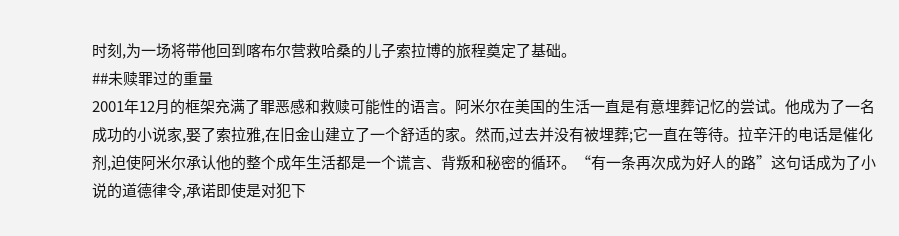时刻,为一场将带他回到喀布尔营救哈桑的儿子索拉博的旅程奠定了基础。
##未赎罪过的重量
2001年12月的框架充满了罪恶感和救赎可能性的语言。阿米尔在美国的生活一直是有意埋葬记忆的尝试。他成为了一名成功的小说家,娶了索拉雅,在旧金山建立了一个舒适的家。然而,过去并没有被埋葬;它一直在等待。拉辛汗的电话是催化剂,迫使阿米尔承认他的整个成年生活都是一个谎言、背叛和秘密的循环。“有一条再次成为好人的路”这句话成为了小说的道德律令,承诺即使是对犯下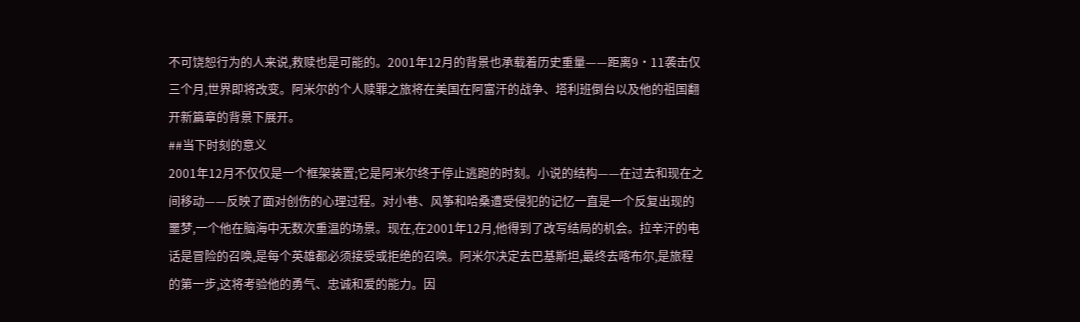不可饶恕行为的人来说,救赎也是可能的。2001年12月的背景也承载着历史重量——距离9·11袭击仅三个月,世界即将改变。阿米尔的个人赎罪之旅将在美国在阿富汗的战争、塔利班倒台以及他的祖国翻开新篇章的背景下展开。
##当下时刻的意义
2001年12月不仅仅是一个框架装置;它是阿米尔终于停止逃跑的时刻。小说的结构——在过去和现在之间移动——反映了面对创伤的心理过程。对小巷、风筝和哈桑遭受侵犯的记忆一直是一个反复出现的噩梦,一个他在脑海中无数次重温的场景。现在,在2001年12月,他得到了改写结局的机会。拉辛汗的电话是冒险的召唤,是每个英雄都必须接受或拒绝的召唤。阿米尔决定去巴基斯坦,最终去喀布尔,是旅程的第一步,这将考验他的勇气、忠诚和爱的能力。因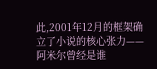此,2001年12月的框架确立了小说的核心张力——阿米尔曾经是谁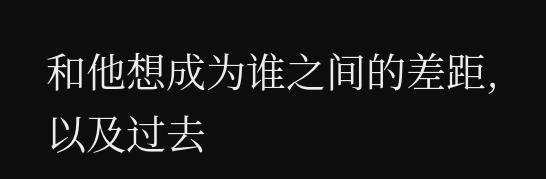和他想成为谁之间的差距,以及过去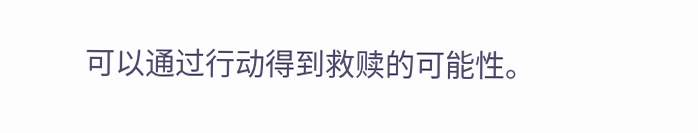可以通过行动得到救赎的可能性。